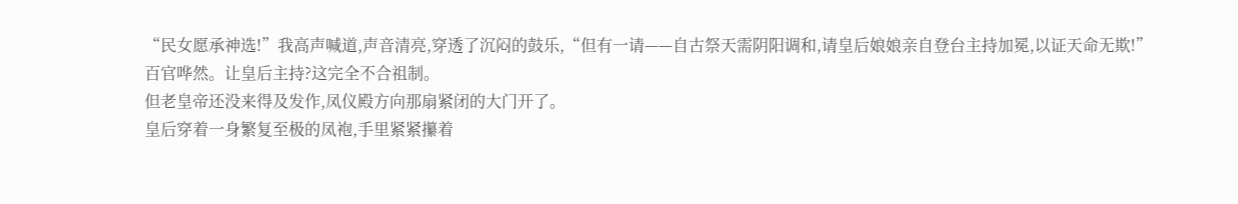“民女愿承神选!”我高声喊道,声音清亮,穿透了沉闷的鼓乐,“但有一请——自古祭天需阴阳调和,请皇后娘娘亲自登台主持加冕,以证天命无欺!”
百官哗然。让皇后主持?这完全不合祖制。
但老皇帝还没来得及发作,凤仪殿方向那扇紧闭的大门开了。
皇后穿着一身繁复至极的凤袍,手里紧紧攥着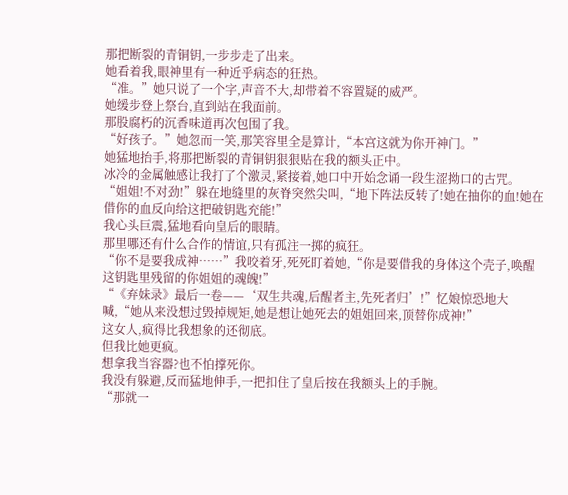那把断裂的青铜钥,一步步走了出来。
她看着我,眼神里有一种近乎病态的狂热。
“准。”她只说了一个字,声音不大,却带着不容置疑的威严。
她缓步登上祭台,直到站在我面前。
那股腐朽的沉香味道再次包围了我。
“好孩子。”她忽而一笑,那笑容里全是算计,“本宫这就为你开神门。”
她猛地抬手,将那把断裂的青铜钥狠狠贴在我的额头正中。
冰冷的金属触感让我打了个激灵,紧接着,她口中开始念诵一段生涩拗口的古咒。
“姐姐!不对劲!”躲在地缝里的灰脊突然尖叫,“地下阵法反转了!她在抽你的血!她在借你的血反向给这把破钥匙充能!”
我心头巨震,猛地看向皇后的眼睛。
那里哪还有什么合作的情谊,只有孤注一掷的疯狂。
“你不是要我成神……”我咬着牙,死死盯着她,“你是要借我的身体这个壳子,唤醒这钥匙里残留的你姐姐的魂魄!”
“《弃妹录》最后一卷——‘双生共魂,后醒者主,先死者归’!”忆娘惊恐地大喊,“她从来没想过毁掉规矩,她是想让她死去的姐姐回来,顶替你成神!”
这女人,疯得比我想象的还彻底。
但我比她更疯。
想拿我当容器?也不怕撑死你。
我没有躲避,反而猛地伸手,一把扣住了皇后按在我额头上的手腕。
“那就一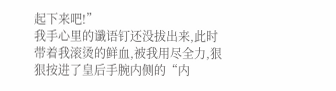起下来吧!”
我手心里的谶语钉还没拔出来,此时带着我滚烫的鲜血,被我用尽全力,狠狠按进了皇后手腕内侧的“内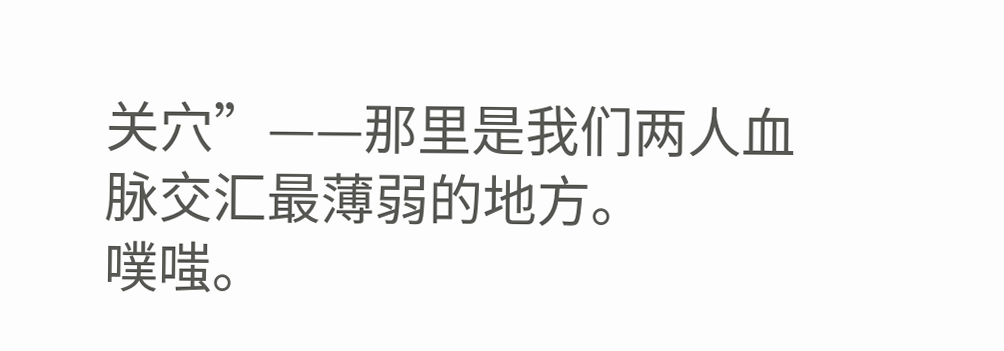关穴”——那里是我们两人血脉交汇最薄弱的地方。
噗嗤。